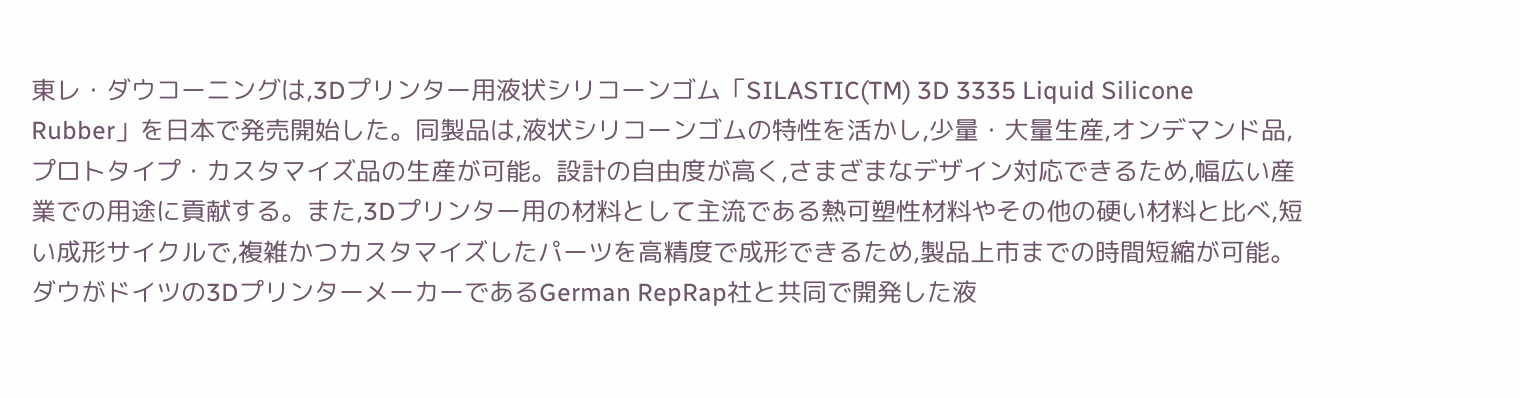東レ・ダウコーニングは,3Dプリンター用液状シリコーンゴム「SILASTIC(TM) 3D 3335 Liquid Silicone Rubber」を日本で発売開始した。同製品は,液状シリコーンゴムの特性を活かし,少量・大量生産,オンデマンド品,プロトタイプ・カスタマイズ品の生産が可能。設計の自由度が高く,さまざまなデザイン対応できるため,幅広い産業での用途に貢献する。また,3Dプリンター用の材料として主流である熱可塑性材料やその他の硬い材料と比べ,短い成形サイクルで,複雑かつカスタマイズしたパーツを高精度で成形できるため,製品上市までの時間短縮が可能。ダウがドイツの3DプリンターメーカーであるGerman RepRap社と共同で開発した液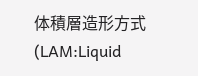体積層造形方式(LAM:Liquid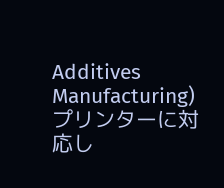Additives Manufacturing)プリンターに対応し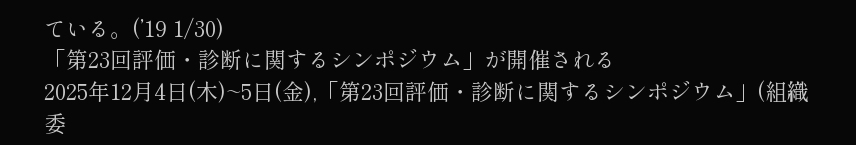ている。(’19 1/30)
「第23回評価・診断に関するシンポジウム」が開催される
2025年12月4日(木)~5日(金),「第23回評価・診断に関するシンポジウム」(組織委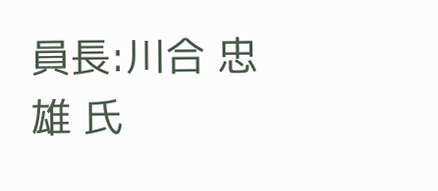員長:川合 忠雄 氏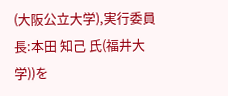(大阪公立大学),実行委員長:本田 知己 氏(福井大学))を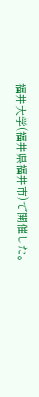福井大学(福井県福井市)で開催した。